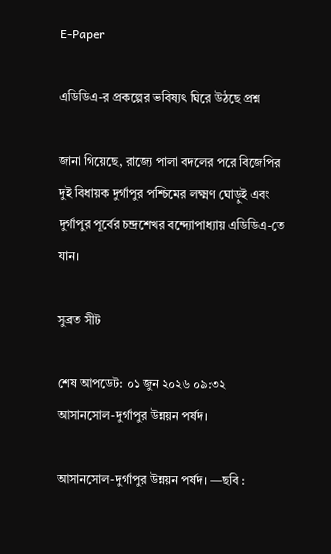E-Paper

এডিডিএ-র প্রকল্পের ভবিষ্যৎ ঘিরে উঠছে প্রশ্ন

জানা গিয়েছে, রাজ্যে পালা বদলের পরে বিজেপির দুই বিধায়ক দুর্গাপুর পশ্চিমের লক্ষ্মণ ঘোড়ুই এবং দুর্গাপুর পূর্বের চন্দ্রশেখর বন্দ্যোপাধ্যায় এডিডিএ-তে যান।

সুব্রত সীট

শেষ আপডেট: ০১ জুন ২০২৬ ০৯:৩২
আসানসোল-দুর্গাপুর উন্নয়ন পর্ষদ।

আসানসোল-দুর্গাপুর উন্নয়ন পর্ষদ। —ছবি :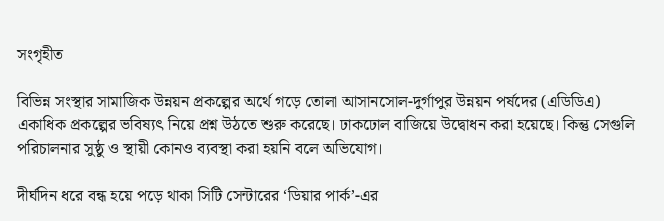সংগৃহীত

বিভিন্ন সংস্থার সামাজিক উন্নয়ন প্রকল্পের অর্থে গড়ে তোলা আসানসোল-দুর্গাপুর উন্নয়ন পর্ষদের (এডিডিএ) একাধিক প্রকল্পের ভবিষ্যৎ নিয়ে প্রশ্ন উঠতে শুরু করেছে। ঢাকঢোল বাজিয়ে উদ্বোধন করা হয়েছে। কিন্তু সেগুলি পরিচালনার সুষ্ঠু ও স্থায়ী কোনও ব্যবস্থা করা হয়নি বলে অভিযোগ।

দীর্ঘদিন ধরে বন্ধ হয়ে পড়ে থাকা সিটি সেন্টারের ‘ডিয়ার পার্ক’-এর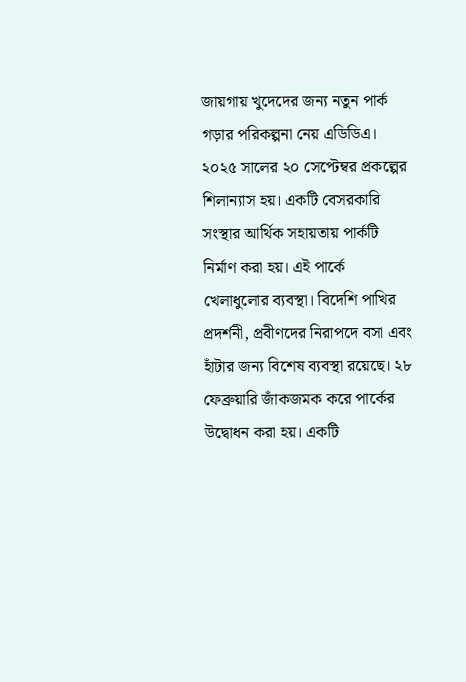জায়গায় খুদেদের জন্য নতুন পার্ক গড়ার পরিকল্পনা নেয় এডিডিএ। ২০২৫ সালের ২০ সেপ্টেম্বর প্রকল্পের শিলান্যাস হয়। একটি বেসরকারি সংস্থার আর্থিক সহায়তায় পার্কটি নির্মাণ করা হয়। এই পার্কে খেলাধুলোর ব্যবস্থা। বিদেশি পাখির প্রদর্শনী, প্রবীণদের নিরাপদে বসা এবং হাঁটার জন্য বিশেষ ব্যবস্থা রয়েছে। ২৮ ফেব্রুয়ারি জাঁকজমক করে পার্কের উদ্বোধন করা হয়। একটি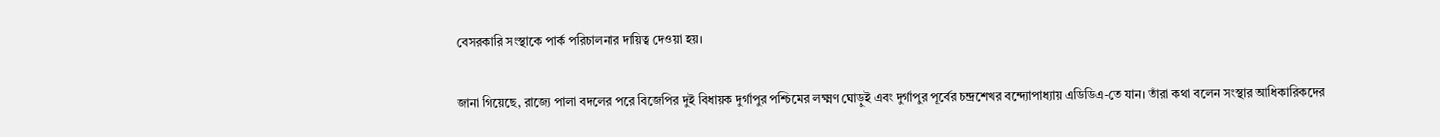বেসরকারি সংস্থাকে পার্ক পরিচালনার দায়িত্ব দেওয়া হয়।

জানা গিয়েছে, রাজ্যে পালা বদলের পরে বিজেপির দুই বিধায়ক দুর্গাপুর পশ্চিমের লক্ষ্মণ ঘোড়ুই এবং দুর্গাপুর পূর্বের চন্দ্রশেখর বন্দ্যোপাধ্যায় এডিডিএ-তে যান। তাঁরা কথা বলেন সংস্থার আধিকারিকদের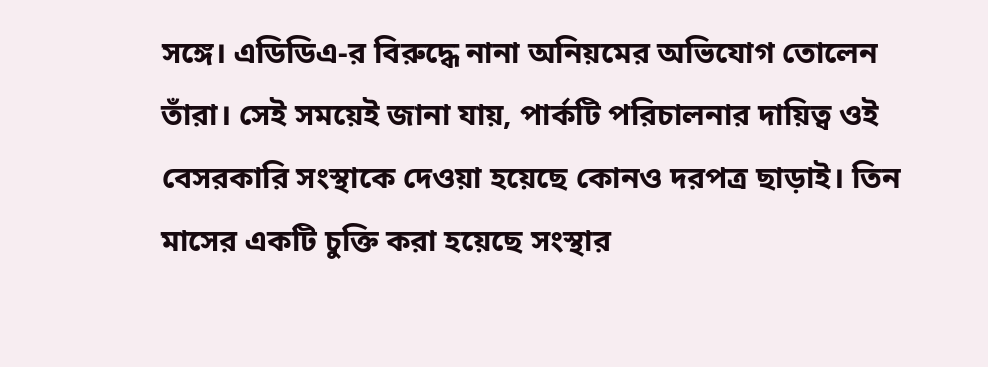সঙ্গে। এডিডিএ-র বিরুদ্ধে নানা অনিয়মের অভিযোগ তোলেন তাঁরা। সেই সময়েই জানা যায়, পার্কটি পরিচালনার দায়িত্ব ওই বেসরকারি সংস্থাকে দেওয়া হয়েছে কোনও দরপত্র ছাড়াই। তিন মাসের একটি চুক্তি করা হয়েছে সংস্থার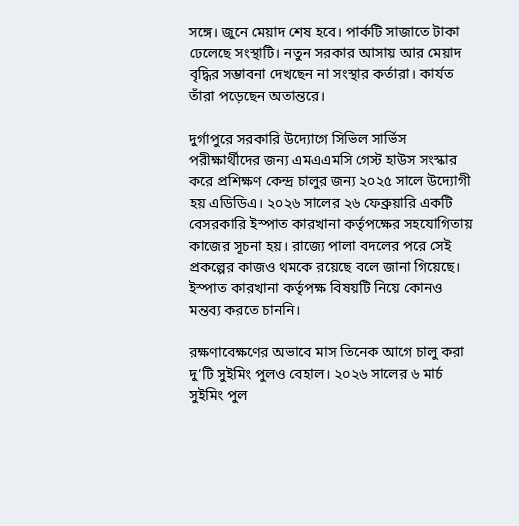সঙ্গে। জুনে মেয়াদ শেষ হবে। পার্কটি সাজাতে টাকা ঢেলেছে সংস্থাটি। নতুন সরকার আসায় আর মেয়াদ বৃদ্ধির সম্ভাবনা দেখছেন না সংস্থার কর্তারা। কার্যত তাঁরা পড়েছেন অতান্তরে।

দুর্গাপুরে সরকারি উদ্যোগে সিভিল সার্ভিস পরীক্ষার্থীদের জন্য এমএএমসি গেস্ট হাউস সংস্কার করে প্রশিক্ষণ কেন্দ্র চালুর জন্য ২০২৫ সালে উদ্যোগী হয় এডিডিএ। ২০২৬ সালের ২৬ ফেব্রুয়ারি একটি বেসরকারি ইস্পাত কারখানা কর্তৃপক্ষের সহযোগিতায় কাজের সূচনা হয়। রাজ্যে পালা বদলের পরে সেই প্রকল্পের কাজও থমকে রয়েছে বলে জানা গিয়েছে। ইস্পাত কারখানা কর্তৃপক্ষ বিষয়টি নিয়ে কোনও মন্তব্য করতে চাননি।

রক্ষণাবেক্ষণের অভাবে মাস তিনেক আগে চালু করা দু’টি সুইমিং পুলও বেহাল। ২০২৬ সালের ৬ মার্চ সুইমিং পুল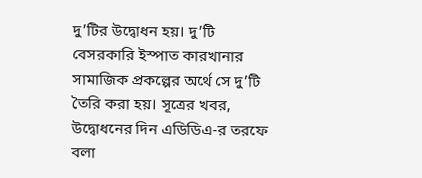দু’টির উদ্বোধন হয়। দু’টি বেসরকারি ইস্পাত কারখানার সামাজিক প্রকল্পের অর্থে সে দু’টি তৈরি করা হয়। সূত্রের খবর, উদ্বোধনের দিন এডিডিএ-র তরফে বলা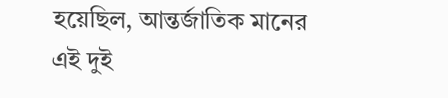হয়েছিল, আন্তর্জাতিক মানের এই দুই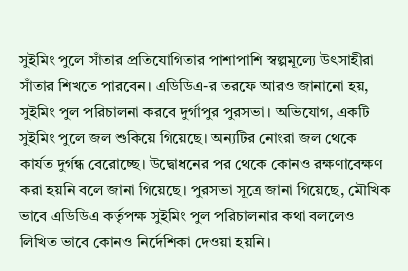সুইমিং পুলে সাঁতার প্রতিযোগিতার পাশাপাশি স্বল্পমূল্যে উৎসাহীরা সাঁতার শিখতে পারবেন। এডিডিএ-র তরফে আরও জানানো হয়, সুইমিং পুল পরিচালনা করবে দুর্গাপুর পুরসভা। অভিযোগ, একটি সুইমিং পুলে জল শুকিয়ে গিয়েছে। অন্যটির নোংরা জল থেকে কার্যত দুর্গন্ধ বেরোচ্ছে। উদ্বোধনের পর থেকে কোনও রক্ষণাবেক্ষণ করা হয়নি বলে জানা গিয়েছে। পুরসভা সূত্রে জানা গিয়েছে, মৌখিক ভাবে এডিডিএ কর্তৃপক্ষ সুইমিং পুল পরিচালনার কথা বললেও লিখিত ভাবে কোনও নির্দেশিকা দেওয়া হয়নি।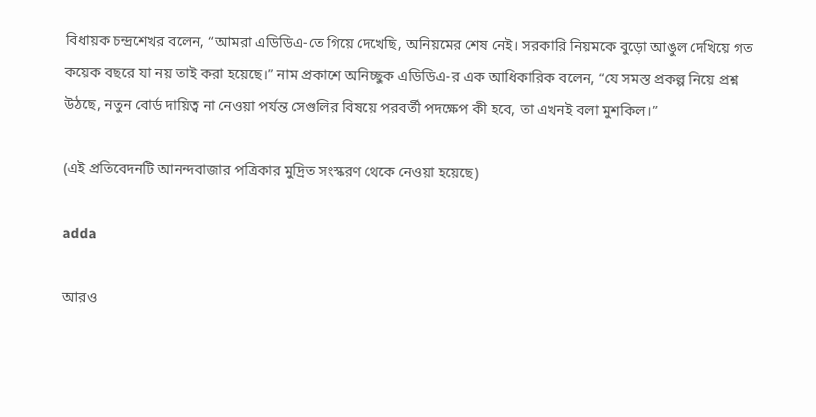বিধায়ক চন্দ্রশেখর বলেন, “আমরা এডিডিএ-তে গিয়ে দেখেছি, অনিয়মের শেষ নেই। সরকারি নিয়মকে বুড়ো আঙুল দেখিয়ে গত কয়েক বছরে যা নয় তাই করা হয়েছে।” নাম প্রকাশে অনিচ্ছুক এডিডিএ-র এক আধিকারিক বলেন, “যে সমস্ত প্রকল্প নিয়ে প্রশ্ন উঠছে, নতুন বোর্ড দায়িত্ব না নেওয়া পর্যন্ত সেগুলির বিষয়ে পরবর্তী পদক্ষেপ কী হবে, তা এখনই বলা মুশকিল।”

(এই প্রতিবেদনটি আনন্দবাজার পত্রিকার মুদ্রিত সংস্করণ থেকে নেওয়া হয়েছে)

adda

আরও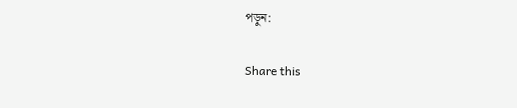পড়ুন:

Share this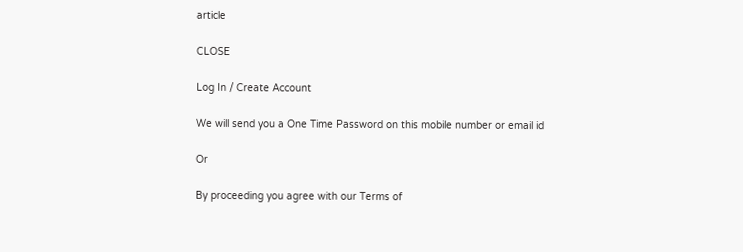article

CLOSE

Log In / Create Account

We will send you a One Time Password on this mobile number or email id

Or

By proceeding you agree with our Terms of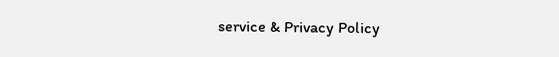service & Privacy Policy